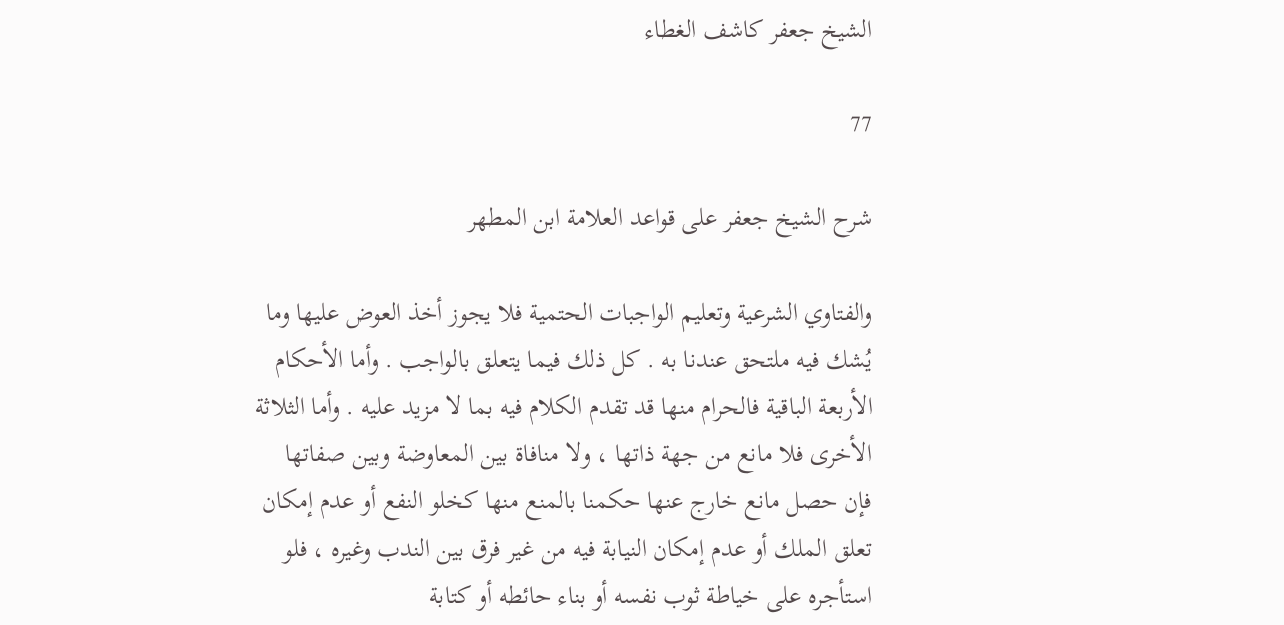الشيخ جعفر كاشف الغطاء

77

شرح الشيخ جعفر على قواعد العلامة ابن المطهر

والفتاوي الشرعية وتعليم الواجبات الحتمية فلا يجوز أخذ العوض عليها وما يُشك فيه ملتحق عندنا به . كل ذلك فيما يتعلق بالواجب . وأما الأحكام الأربعة الباقية فالحرام منها قد تقدم الكلام فيه بما لا مزيد عليه . وأما الثلاثة الأخرى فلا مانع من جهة ذاتها ، ولا منافاة بين المعاوضة وبين صفاتها فإن حصل مانع خارج عنها حكمنا بالمنع منها كخلو النفع أو عدم إمكان تعلق الملك أو عدم إمكان النيابة فيه من غير فرق بين الندب وغيره ، فلو استأجره على خياطة ثوب نفسه أو بناء حائطه أو كتابة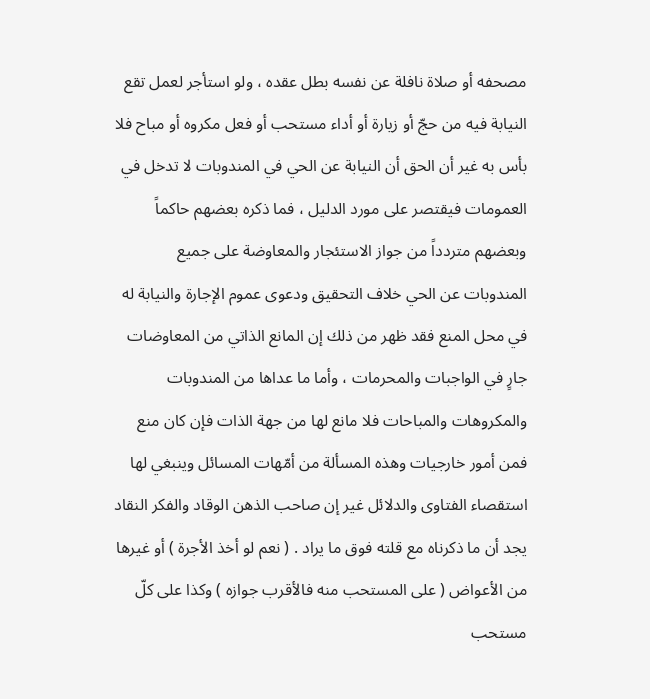مصحفه أو صلاة نافلة عن نفسه بطل عقده ، ولو استأجر لعمل تقع النيابة فيه من حجّ أو زيارة أو أداء مستحب أو فعل مكروه أو مباح فلا بأس به غير أن الحق أن النيابة عن الحي في المندوبات لا تدخل في العمومات فيقتصر على مورد الدليل ، فما ذكره بعضهم حاكماً وبعضهم متردداً من جواز الاستئجار والمعاوضة على جميع المندوبات عن الحي خلاف التحقيق ودعوى عموم الإجارة والنيابة له في محل المنع فقد ظهر من ذلك إن المانع الذاتي من المعاوضات جارٍ في الواجبات والمحرمات ، وأما ما عداها من المندوبات والمكروهات والمباحات فلا مانع لها من جهة الذات فإن كان منع فمن أمور خارجيات وهذه المسألة من أمّهات المسائل وينبغي لها استقصاء الفتاوى والدلائل غير إن صاحب الذهن الوقاد والفكر النقاد يجد أن ما ذكرناه مع قلته فوق ما يراد . ( نعم لو أخذ الأجرة ) أو غيرها من الأعواض ( على المستحب منه فالأقرب جوازه ) وكذا على كلّ مستحب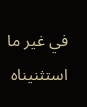في غير ما استثنيناه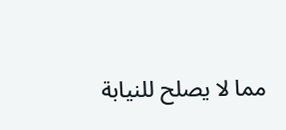مما لا يصلح للنيابة